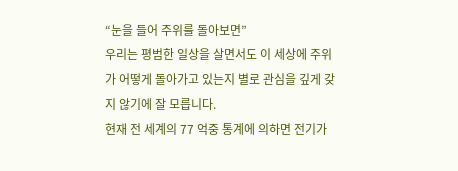“눈을 들어 주위를 돌아보면”
우리는 평범한 일상을 살면서도 이 세상에 주위가 어떻게 돌아가고 있는지 별로 관심을 깊게 갖지 않기에 잘 모릅니다.
현재 전 세계의 77 억중 통계에 의하면 전기가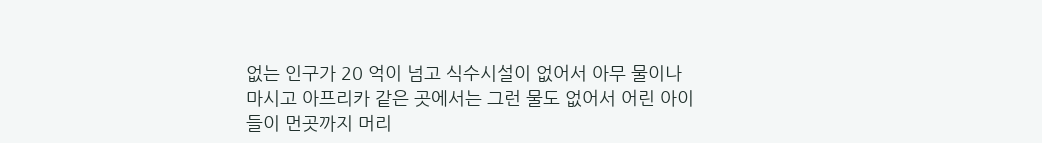없는 인구가 20 억이 넘고 식수시설이 없어서 아무 물이나 마시고 아프리카 같은 곳에서는 그런 물도 없어서 어린 아이들이 먼곳까지 머리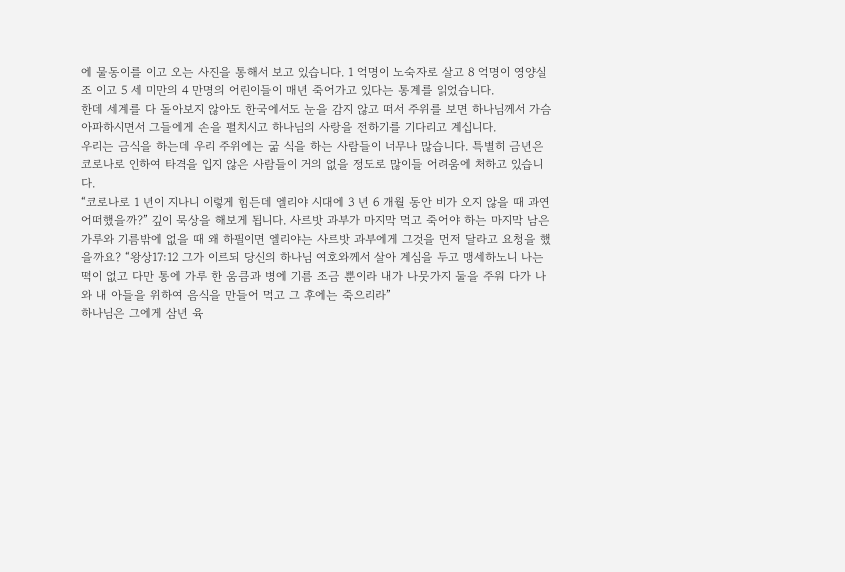에 물동이를 이고 오는 사진을 통해서 보고 있습니다. 1 억명이 노숙자로 살고 8 억명이 영양실조 이고 5 세 미만의 4 만명의 어린이들이 매년 죽어가고 있다는 통계를 읽었습니다.
한데 세계를 다 돌아보지 않아도 한국에서도 눈을 감지 않고 떠서 주위를 보면 하나님께서 가슴 아파하시면서 그들에게 손을 펼치시고 하나님의 사랑을 전하기를 기다리고 계십니다.
우리는 금식을 하는데 우리 주위에는 굶 식을 하는 사람들이 너무나 많습니다. 특별히 금년은 코로나로 인하여 타격을 입지 않은 사람들이 거의 없을 정도로 많이들 어려움에 처하고 있습니다.
“코로나로 1 년이 지나니 이렇게 힘든데 엘리야 시대에 3 년 6 개월 동안 비가 오지 않을 때 과연 어떠했을까?” 깊이 묵상을 해보게 됩니다. 사르밧 과부가 마지막 먹고 죽어야 하는 마지막 남은 가루와 기름밖에 없을 때 왜 하필이면 엘리야는 사르밧 과부에게 그것을 먼저 달라고 요청을 했을까요? “왕상17:12 그가 이르되 당신의 하나님 여호와께서 살아 계심을 두고 맹세하노니 나는 떡이 없고 다만 통에 가루 한 움큼과 병에 기름 조금 뿐이라 내가 나뭇가지 둘을 주워 다가 나와 내 아들을 위하여 음식을 만들어 먹고 그 후에는 죽으리라”
하나님은 그에게 삼년 육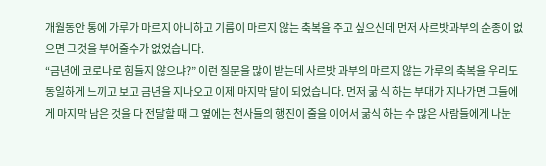개월동안 통에 가루가 마르지 아니하고 기름이 마르지 않는 축복을 주고 싶으신데 먼저 사르밧과부의 순종이 없으면 그것을 부어줄수가 없었습니다.
“금년에 코로나로 힘들지 않으냐?” 이런 질문을 많이 받는데 사르밧 과부의 마르지 않는 가루의 축복을 우리도 동일하게 느끼고 보고 금년을 지나오고 이제 마지막 달이 되었습니다. 먼저 굶 식 하는 부대가 지나가면 그들에게 마지막 남은 것을 다 전달할 때 그 옆에는 천사들의 행진이 줄을 이어서 굶식 하는 수 많은 사람들에게 나눈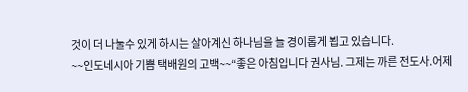것이 더 나눌수 있게 하시는 살아계신 하나님을 늘 경이롭게 뵙고 있습니다.
~~인도네시아 기쁨 택배원의 고백~~“좋은 아침입니다 권사님. 그제는 까른 전도사.어제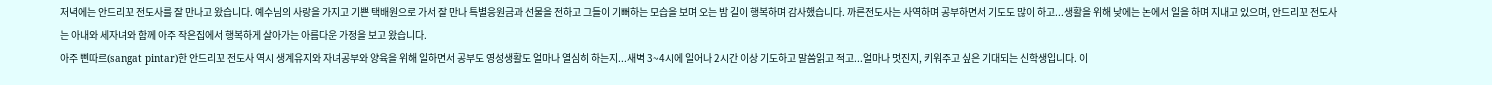저녁에는 안드리꼬 전도사를 잘 만나고 왔습니다. 예수님의 사랑을 가지고 기쁜 택배원으로 가서 잘 만나 특별응원금과 선물을 전하고 그들이 기뻐하는 모습을 보며 오는 밤 길이 행복하며 감사했습니다. 까른전도사는 사역하며 공부하면서 기도도 많이 하고...생활을 위해 낮에는 논에서 일을 하며 지내고 있으며, 안드리꼬 전도사는 아내와 세자녀와 함께 아주 작은집에서 행복하게 살아가는 아름다운 가정을 보고 왔습니다.
아주 삔따르(sangat pintar)한 안드리꼬 전도사 역시 생계유지와 자녀공부와 양육을 위해 일하면서 공부도 영성생활도 얼마나 열심히 하는지...새벽 3~4시에 일어나 2시간 이상 기도하고 말씀읽고 적고...얼마나 멋진지, 키워주고 싶은 기대되는 신학생입니다. 이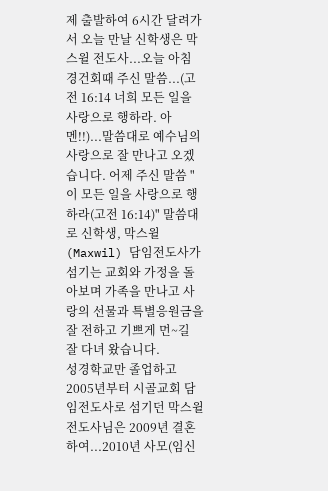제 출발하여 6시간 달려가서 오늘 만날 신학생은 막스윌 전도사...오늘 아침 경건회때 주신 말씀...(고전 16:14 너희 모든 일을 사랑으로 행하라. 아멘!!)...말씀대로 예수님의 사랑으로 잘 만나고 오겠습니다. 어제 주신 말씀 "이 모든 일을 사랑으로 행하라(고전 16:14)" 말씀대로 신학생, 막스윌(Maxwil) 담임전도사가 섬기는 교회와 가정을 돌아보며 가족을 만나고 사랑의 선물과 특별응원금을 잘 전하고 기쁘게 먼~길 잘 다녀 왔습니다.
성경학교만 졸업하고 2005년부터 시골교회 담임전도사로 섬기던 막스윌 전도사님은 2009년 결혼하여...2010년 사모(임신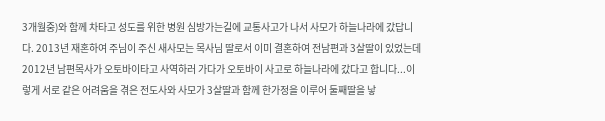3개월중)와 함께 차타고 성도를 위한 병원 심방가는길에 교통사고가 나서 사모가 하늘나라에 갔답니다. 2013년 재혼하여 주님이 주신 새사모는 목사님 딸로서 이미 결혼하여 전남편과 3살딸이 있었는데 2012년 남편목사가 오토바이타고 사역하러 가다가 오토바이 사고로 하늘나라에 갔다고 합니다...이렇게 서로 같은 어려움을 겪은 전도사와 사모가 3살딸과 함께 한가정을 이루어 둘째딸을 낳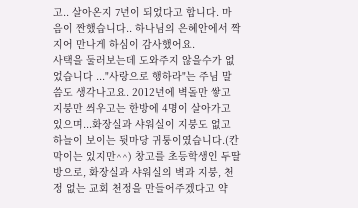고.. 살아온지 7년이 되었다고 합니다. 마음이 짠했습니다.. 하나님의 은혜안에서 짝지어 만나게 하심이 감사했어요.
사택을 둘러보는데 도와주지 않을수가 없었습니다 ..."사랑으로 행하라"는 주님 말씀도 생각나고요. 2012년에 벽돌만 쌓고 지붕만 씌우고는 한방에 4명이 살아가고 있으며...화장실과 샤워실이 지붕도 없고 하늘이 보이는 뒷마당 귀퉁이였습니다.(칸막이는 있지만^^) 창고를 초등학생인 두딸 방으로, 화장실과 샤워실의 벽과 지붕, 천정 없는 교회 천정을 만들어주겠다고 약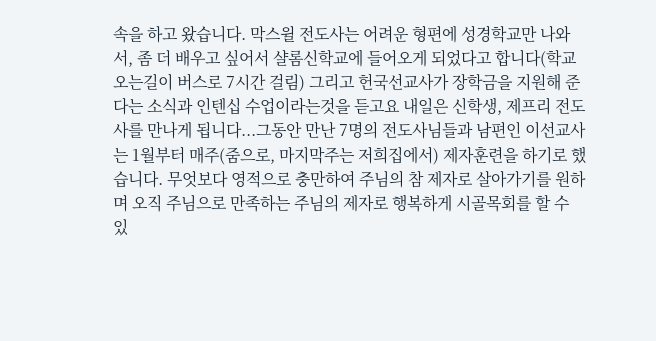속을 하고 왔습니다. 막스윌 전도사는 어려운 형편에 성경학교만 나와서, 좀 더 배우고 싶어서 샬롬신학교에 들어오게 되었다고 합니다(학교오는길이 버스로 7시간 걸림) 그리고 헌국선교사가 장학금을 지원해 준다는 소식과 인텐십 수업이라는것을 듣고요 내일은 신학생, 제프리 전도사를 만나게 됩니다...그동안 만난 7명의 전도사님들과 남편인 이선교사는 1월부터 매주(줌으로, 마지막주는 저희집에서) 제자훈련을 하기로 했습니다. 무엇보다 영적으로 충만하여 주님의 참 제자로 살아가기를 원하며 오직 주님으로 만족하는 주님의 제자로 행복하게 시골목회를 할 수 있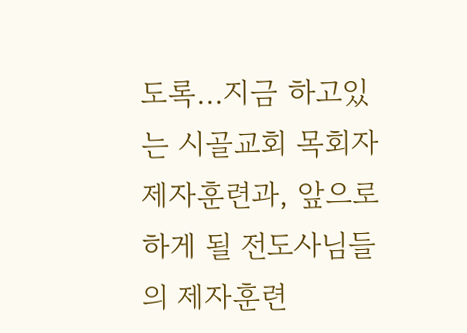도록...지금 하고있는 시골교회 목회자 제자훈련과, 앞으로 하게 될 전도사님들의 제자훈련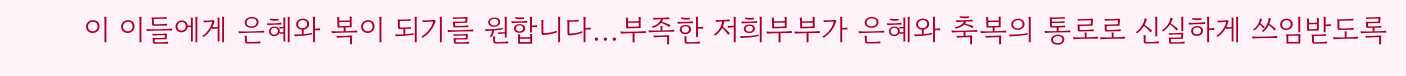이 이들에게 은혜와 복이 되기를 원합니다...부족한 저희부부가 은혜와 축복의 통로로 신실하게 쓰임받도록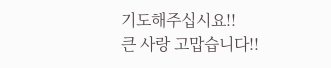기도해주십시요!!
큰 사랑 고맙습니다!!